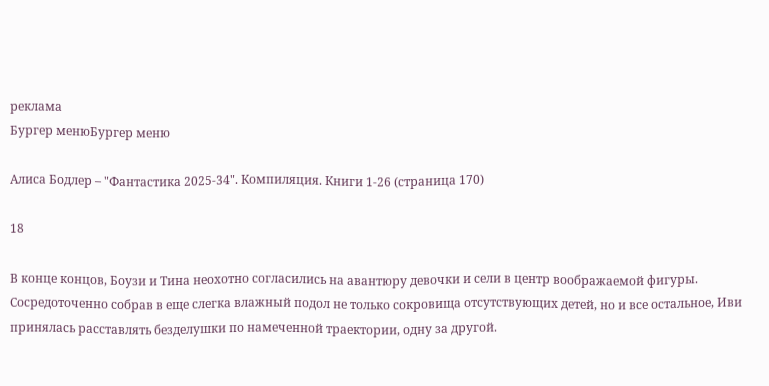реклама
Бургер менюБургер меню

Алиса Бодлер – "Фантастика 2025-34". Компиляция. Книги 1-26 (страница 170)

18

В конце концов, Боузи и Тина неохотно согласились на авантюру девочки и сели в центр воображаемой фигуры. Сосредоточенно собрав в еще слегка влажный подол не только сокровища отсутствующих детей, но и все остальное, Иви принялась расставлять безделушки по намеченной траектории, одну за другой.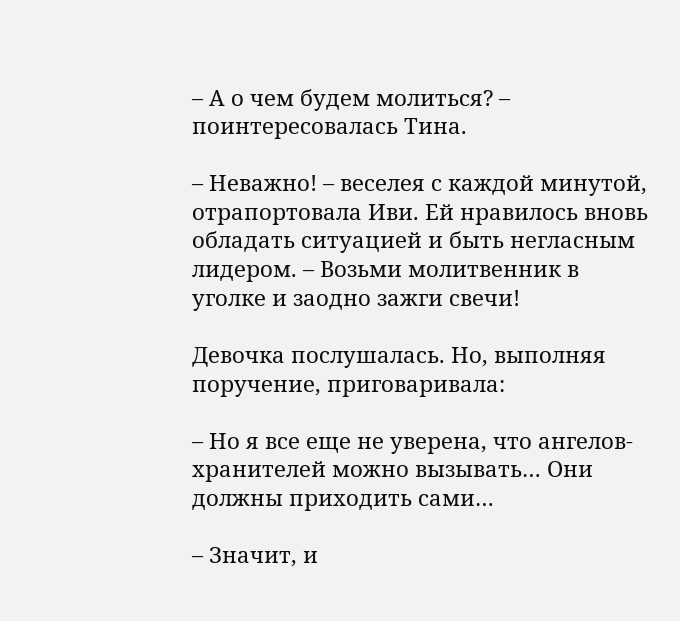– А о чем будем молиться? – поинтересовалась Тина.

– Неважно! – веселея с каждой минутой, отрапортовала Иви. Ей нравилось вновь обладать ситуацией и быть негласным лидером. – Возьми молитвенник в уголке и заодно зажги свечи!

Девочка послушалась. Но, выполняя поручение, приговаривала:

– Но я все еще не уверена, что ангелов-хранителей можно вызывать… Они должны приходить сами…

– Значит, и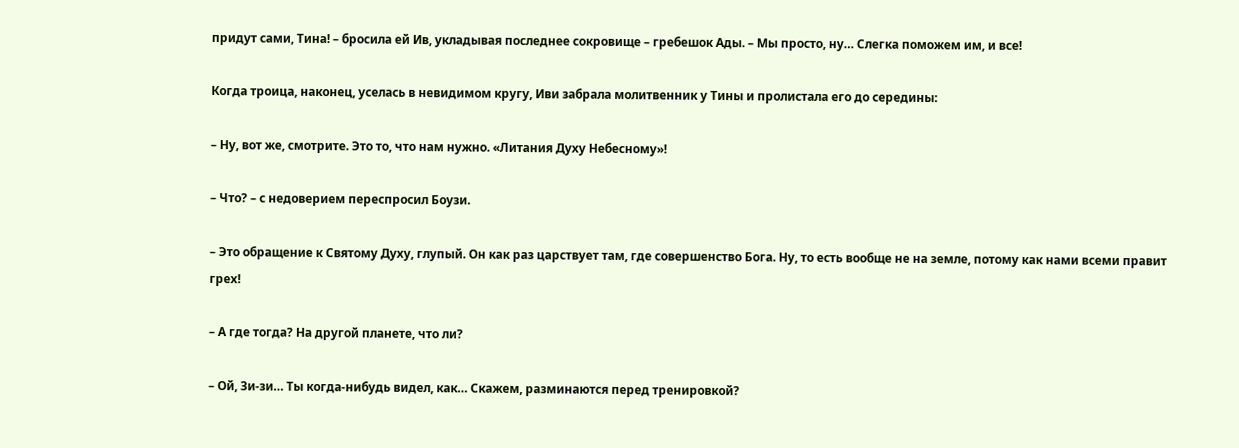придут сами, Тина! – бросила ей Ив, укладывая последнее сокровище – гребешок Ады. – Мы просто, ну… Слегка поможем им, и все!

Когда троица, наконец, уселась в невидимом кругу, Иви забрала молитвенник у Тины и пролистала его до середины:

– Ну, вот же, смотрите. Это то, что нам нужно. «Литания Духу Небесному»!

– Что? – с недоверием переспросил Боузи.

– Это обращение к Святому Духу, глупый. Он как раз царствует там, где совершенство Бога. Ну, то есть вообще не на земле, потому как нами всеми правит грех!

– А где тогда? На другой планете, что ли?

– Ой, Зи-зи… Ты когда-нибудь видел, как… Скажем, разминаются перед тренировкой?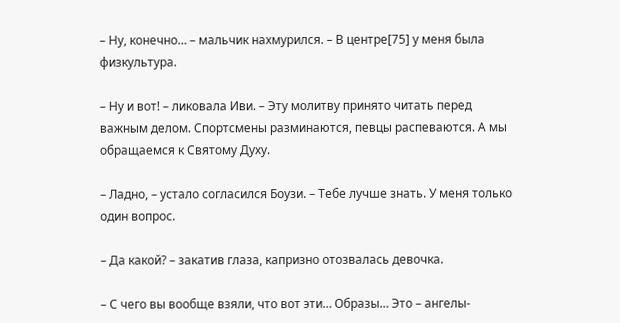– Ну, конечно… – мальчик нахмурился. – В центре[75] у меня была физкультура.

– Ну и вот! – ликовала Иви. – Эту молитву принято читать перед важным делом. Спортсмены разминаются, певцы распеваются. А мы обращаемся к Святому Духу.

– Ладно, – устало согласился Боузи. – Тебе лучше знать. У меня только один вопрос.

– Да какой? – закатив глаза, капризно отозвалась девочка.

– С чего вы вообще взяли, что вот эти… Образы… Это – ангелы-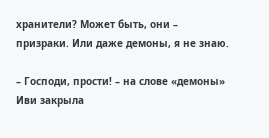хранители? Может быть, они – призраки. Или даже демоны, я не знаю.

– Господи, прости! – на слове «демоны» Иви закрыла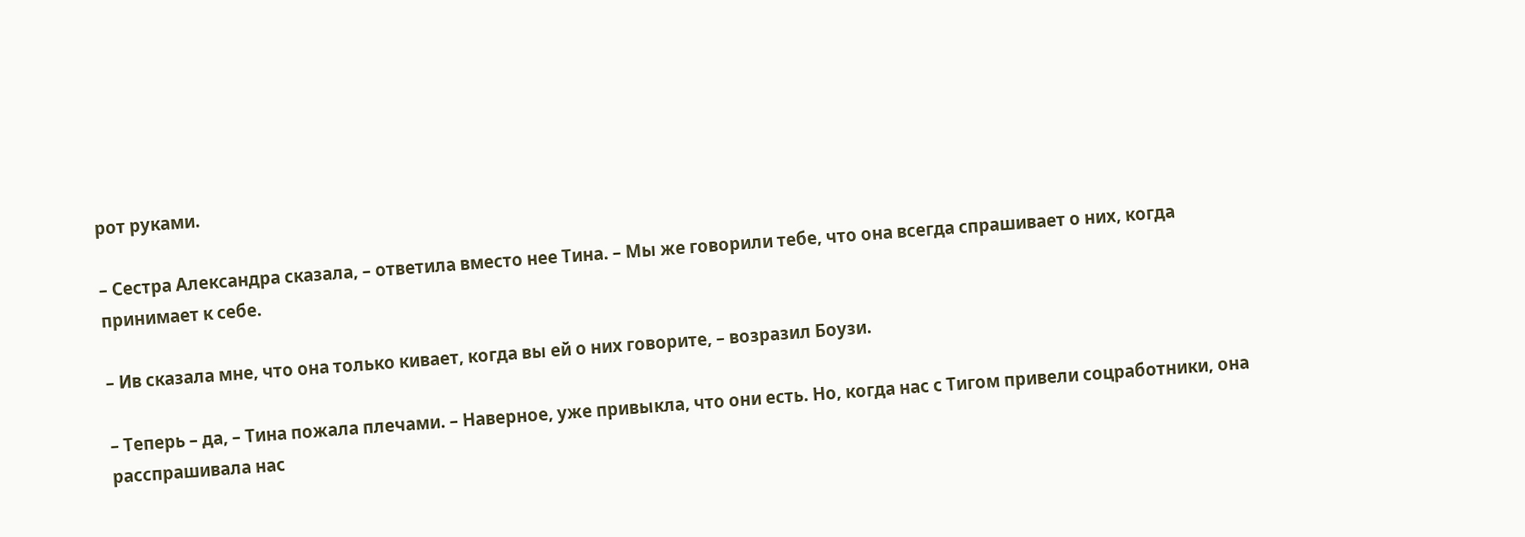рот руками.

– Сестра Александра сказала, – ответила вместо нее Тина. – Мы же говорили тебе, что она всегда спрашивает о них, когда принимает к себе.

– Ив сказала мне, что она только кивает, когда вы ей о них говорите, – возразил Боузи.

– Теперь – да, – Тина пожала плечами. – Наверное, уже привыкла, что они есть. Но, когда нас с Тигом привели соцработники, она расспрашивала нас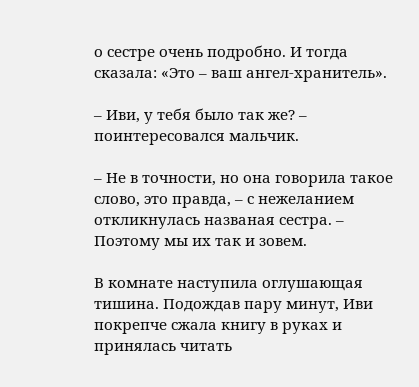о сестре очень подробно. И тогда сказала: «Это – ваш ангел-хранитель».

– Иви, у тебя было так же? – поинтересовался мальчик.

– Не в точности, но она говорила такое слово, это правда, – с нежеланием откликнулась названая сестра. – Поэтому мы их так и зовем.

В комнате наступила оглушающая тишина. Подождав пару минут, Иви покрепче сжала книгу в руках и принялась читать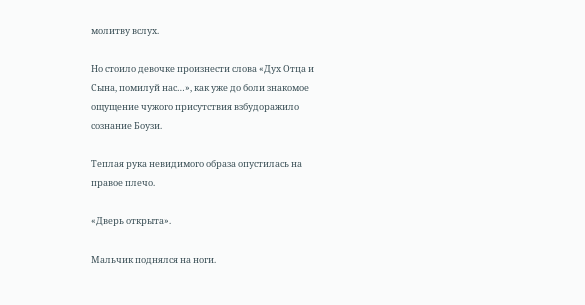молитву вслух.

Но стоило девочке произнести слова «Дух Отца и Сына, помилуй нас…», как уже до боли знакомое ощущение чужого присутствия взбудоражило сознание Боузи.

Теплая рука невидимого образа опустилась на правое плечо.

«Дверь открыта».

Мальчик поднялся на ноги.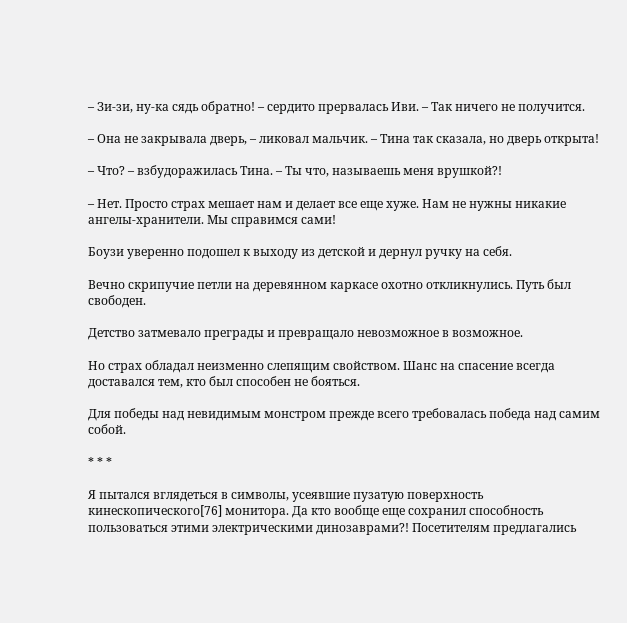– Зи-зи, ну-ка сядь обратно! – сердито прервалась Иви. – Так ничего не получится.

– Она не закрывала дверь, – ликовал мальчик. – Тина так сказала, но дверь открыта!

– Что? – взбудоражилась Тина. – Ты что, называешь меня врушкой?!

– Нет. Просто страх мешает нам и делает все еще хуже. Нам не нужны никакие ангелы-хранители. Мы справимся сами!

Боузи уверенно подошел к выходу из детской и дернул ручку на себя.

Вечно скрипучие петли на деревянном каркасе охотно откликнулись. Путь был свободен.

Детство затмевало преграды и превращало невозможное в возможное.

Но страх обладал неизменно слепящим свойством. Шанс на спасение всегда доставался тем, кто был способен не бояться.

Для победы над невидимым монстром прежде всего требовалась победа над самим собой.

* * *

Я пытался вглядеться в символы, усеявшие пузатую поверхность кинескопического[76] монитора. Да кто вообще еще сохранил способность пользоваться этими электрическими динозаврами?! Посетителям предлагались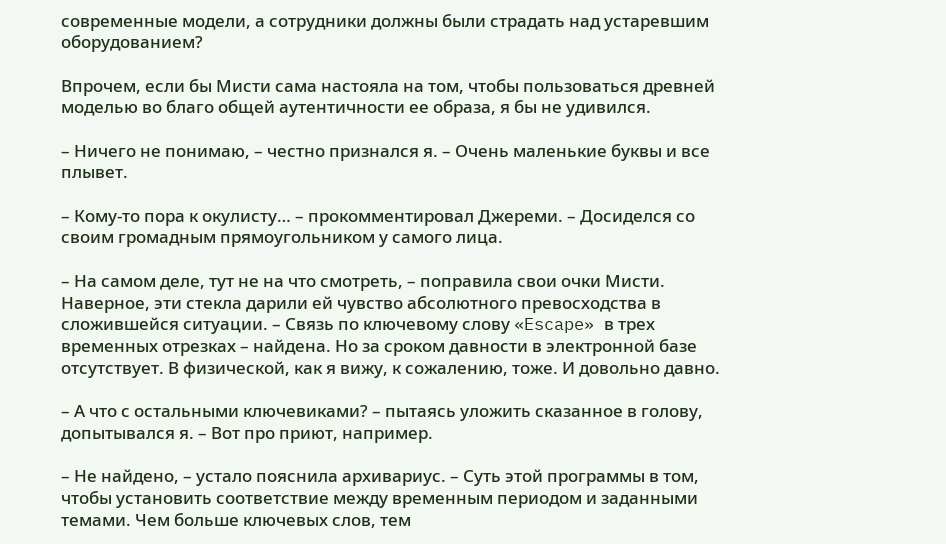современные модели, а сотрудники должны были страдать над устаревшим оборудованием?

Впрочем, если бы Мисти сама настояла на том, чтобы пользоваться древней моделью во благо общей аутентичности ее образа, я бы не удивился.

– Ничего не понимаю, – честно признался я. – Очень маленькие буквы и все плывет.

– Кому-то пора к окулисту… – прокомментировал Джереми. – Досиделся со своим громадным прямоугольником у самого лица.

– На самом деле, тут не на что смотреть, – поправила свои очки Мисти. Наверное, эти стекла дарили ей чувство абсолютного превосходства в сложившейся ситуации. – Связь по ключевому слову «Escape» в трех временных отрезках – найдена. Но за сроком давности в электронной базе отсутствует. В физической, как я вижу, к сожалению, тоже. И довольно давно.

– А что с остальными ключевиками? – пытаясь уложить сказанное в голову, допытывался я. – Вот про приют, например.

– Не найдено, – устало пояснила архивариус. – Суть этой программы в том, чтобы установить соответствие между временным периодом и заданными темами. Чем больше ключевых слов, тем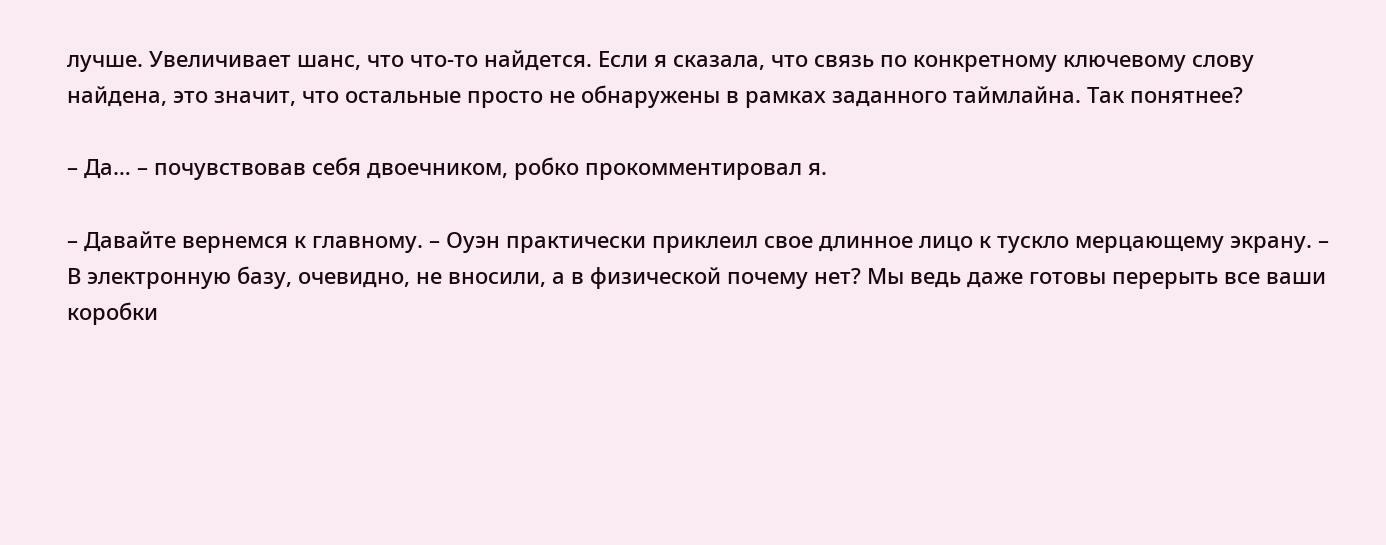лучше. Увеличивает шанс, что что-то найдется. Если я сказала, что связь по конкретному ключевому слову найдена, это значит, что остальные просто не обнаружены в рамках заданного таймлайна. Так понятнее?

– Да… – почувствовав себя двоечником, робко прокомментировал я.

– Давайте вернемся к главному. – Оуэн практически приклеил свое длинное лицо к тускло мерцающему экрану. – В электронную базу, очевидно, не вносили, а в физической почему нет? Мы ведь даже готовы перерыть все ваши коробки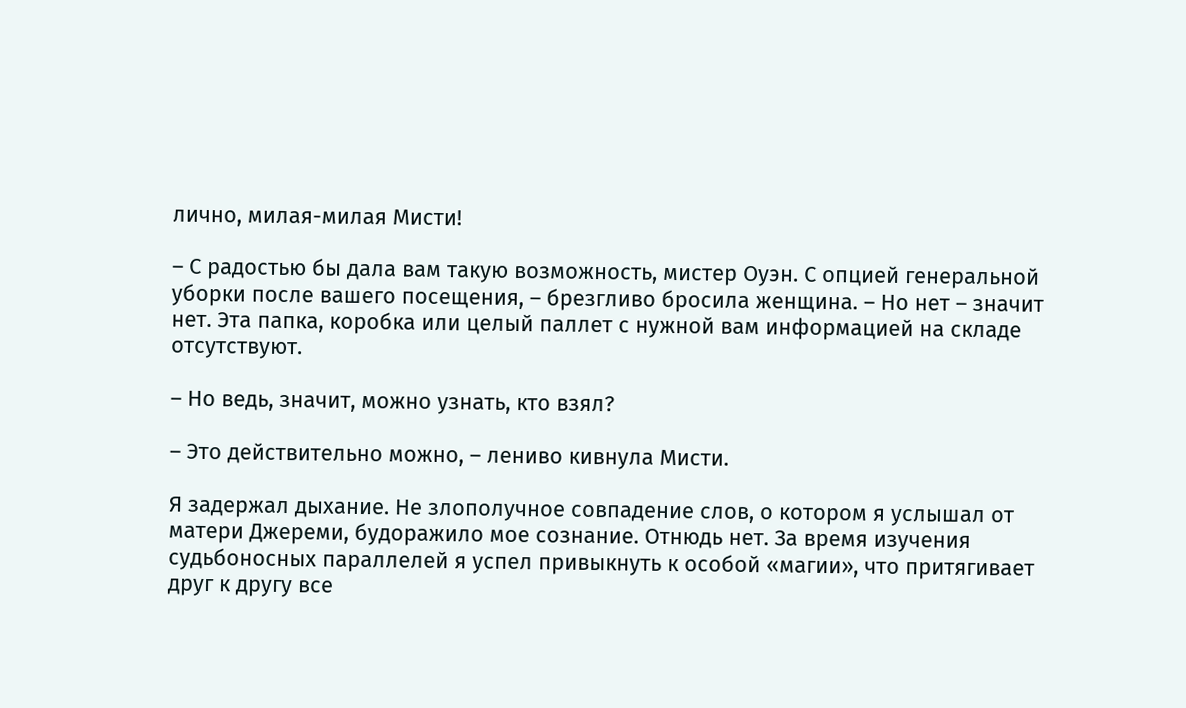лично, милая-милая Мисти!

– С радостью бы дала вам такую возможность, мистер Оуэн. С опцией генеральной уборки после вашего посещения, – брезгливо бросила женщина. – Но нет – значит нет. Эта папка, коробка или целый паллет с нужной вам информацией на складе отсутствуют.

– Но ведь, значит, можно узнать, кто взял?

– Это действительно можно, – лениво кивнула Мисти.

Я задержал дыхание. Не злополучное совпадение слов, о котором я услышал от матери Джереми, будоражило мое сознание. Отнюдь нет. За время изучения судьбоносных параллелей я успел привыкнуть к особой «магии», что притягивает друг к другу все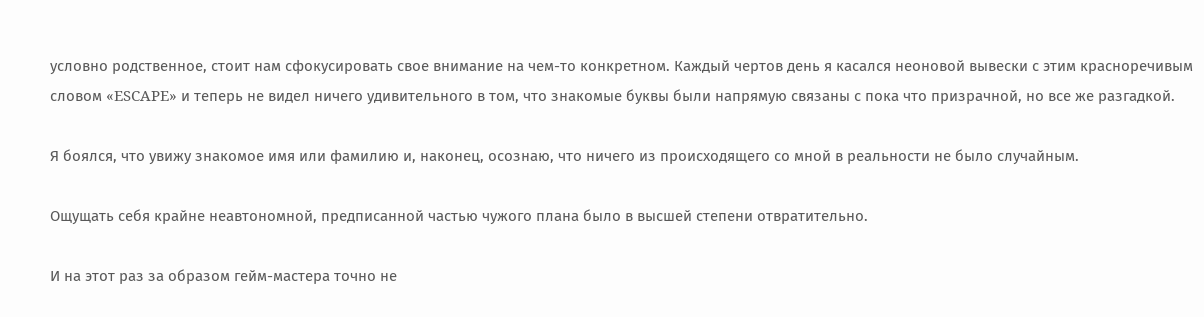условно родственное, стоит нам сфокусировать свое внимание на чем-то конкретном. Каждый чертов день я касался неоновой вывески с этим красноречивым словом «ESCAPE» и теперь не видел ничего удивительного в том, что знакомые буквы были напрямую связаны с пока что призрачной, но все же разгадкой.

Я боялся, что увижу знакомое имя или фамилию и, наконец, осознаю, что ничего из происходящего со мной в реальности не было случайным.

Ощущать себя крайне неавтономной, предписанной частью чужого плана было в высшей степени отвратительно.

И на этот раз за образом гейм-мастера точно не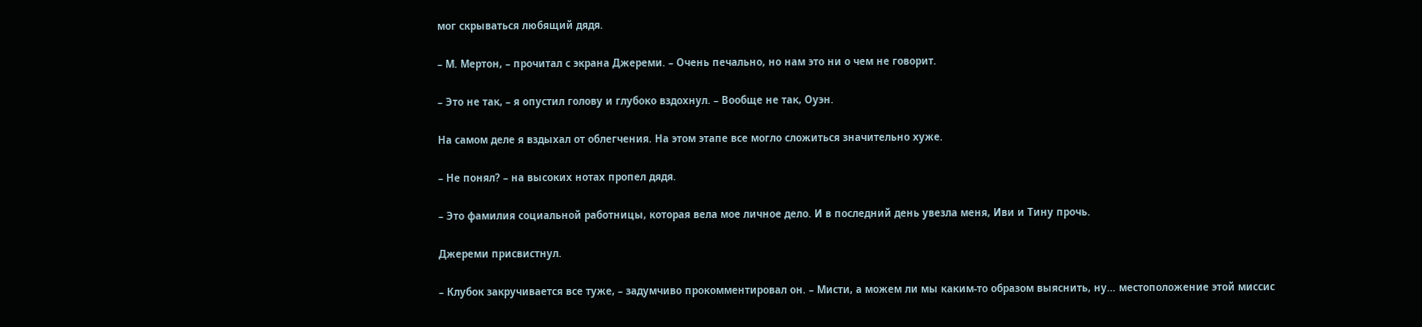мог скрываться любящий дядя.

– М. Мертон, – прочитал с экрана Джереми. – Очень печально, но нам это ни о чем не говорит.

– Это не так, – я опустил голову и глубоко вздохнул. – Вообще не так, Оуэн.

На самом деле я вздыхал от облегчения. На этом этапе все могло сложиться значительно хуже.

– Не понял? – на высоких нотах пропел дядя.

– Это фамилия социальной работницы, которая вела мое личное дело. И в последний день увезла меня, Иви и Тину прочь.

Джереми присвистнул.

– Клубок закручивается все туже, – задумчиво прокомментировал он. – Мисти, а можем ли мы каким-то образом выяснить, ну… местоположение этой миссис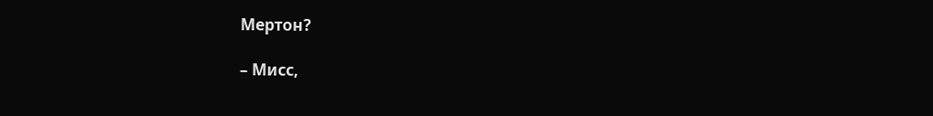Мертон?

– Мисс,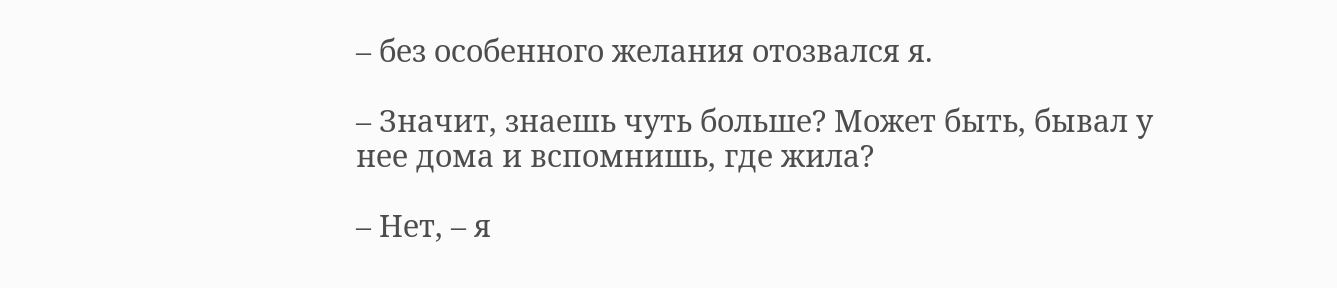– без особенного желания отозвался я.

– Значит, знаешь чуть больше? Может быть, бывал у нее дома и вспомнишь, где жила?

– Нет, – я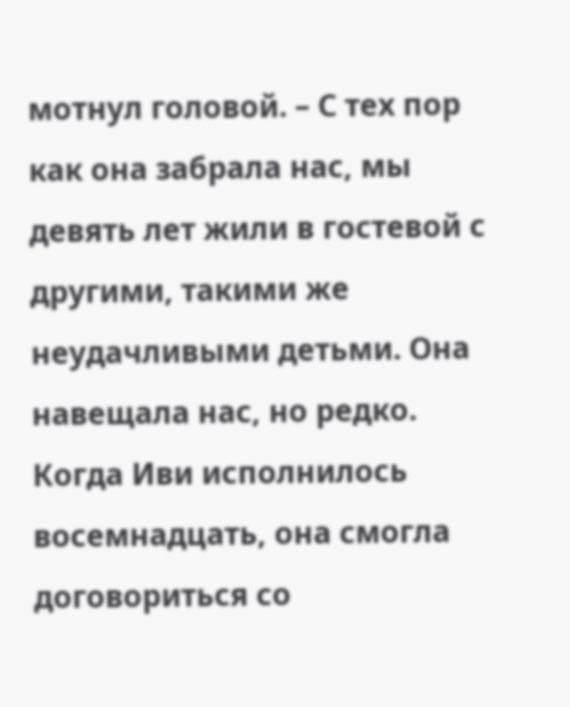мотнул головой. – С тех пор как она забрала нас, мы девять лет жили в гостевой с другими, такими же неудачливыми детьми. Она навещала нас, но редко. Когда Иви исполнилось восемнадцать, она смогла договориться со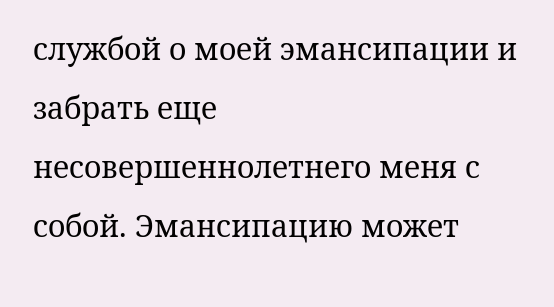службой о моей эмансипации и забрать еще несовершеннолетнего меня с собой. Эмансипацию может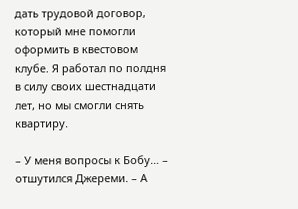дать трудовой договор, который мне помогли оформить в квестовом клубе. Я работал по полдня в силу своих шестнадцати лет, но мы смогли снять квартиру.

– У меня вопросы к Бобу… – отшутился Джереми. – А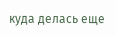куда делась еще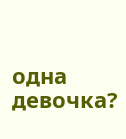одна девочка?